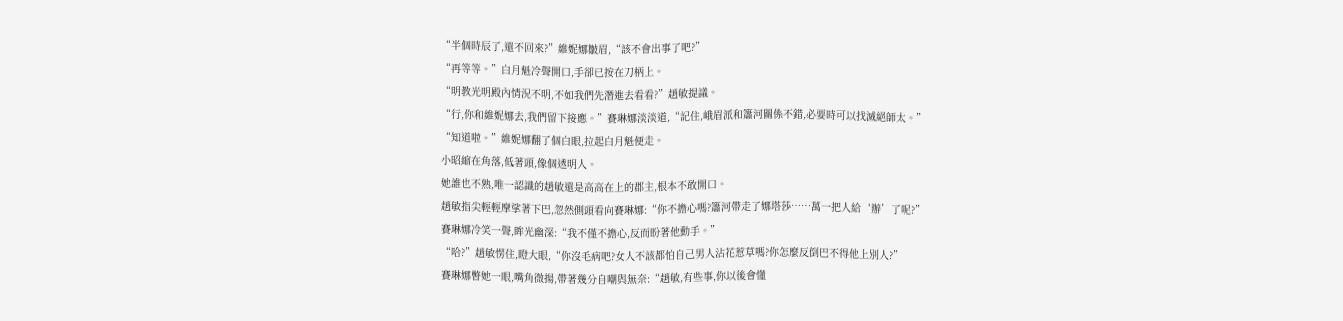“半個時辰了,還不回來?”維妮娜皺眉,“該不會出事了吧?”
“再等等。”白月魁冷聲開口,手卻已按在刀柄上。
“明教光明殿內情況不明,不如我們先潛進去看看?”趙敏提議。
“行,你和維妮娜去,我們留下接應。”賽琳娜淡淡道,“記住,峨眉派和簫河關係不錯,必要時可以找滅絕師太。”
“知道啦。”維妮娜翻了個白眼,拉起白月魁便走。
小昭縮在角落,低著頭,像個透明人。
她誰也不熟,唯一認識的趙敏還是高高在上的郡主,根本不敢開口。
趙敏指尖輕輕摩挲著下巴,忽然側頭看向賽琳娜:“你不擔心嗎?簫河帶走了娜塔莎……萬一把人給‘辦’了呢?”
賽琳娜冷笑一聲,眸光幽深:“我不僅不擔心,反而盼著他動手。”
“哈?”趙敏愣住,瞪大眼,“你沒毛病吧?女人不該都怕自己男人沾花惹草嗎?你怎麼反倒巴不得他上別人?”
賽琳娜瞥她一眼,嘴角微揚,帶著幾分自嘲與無奈:“趙敏,有些事,你以後會懂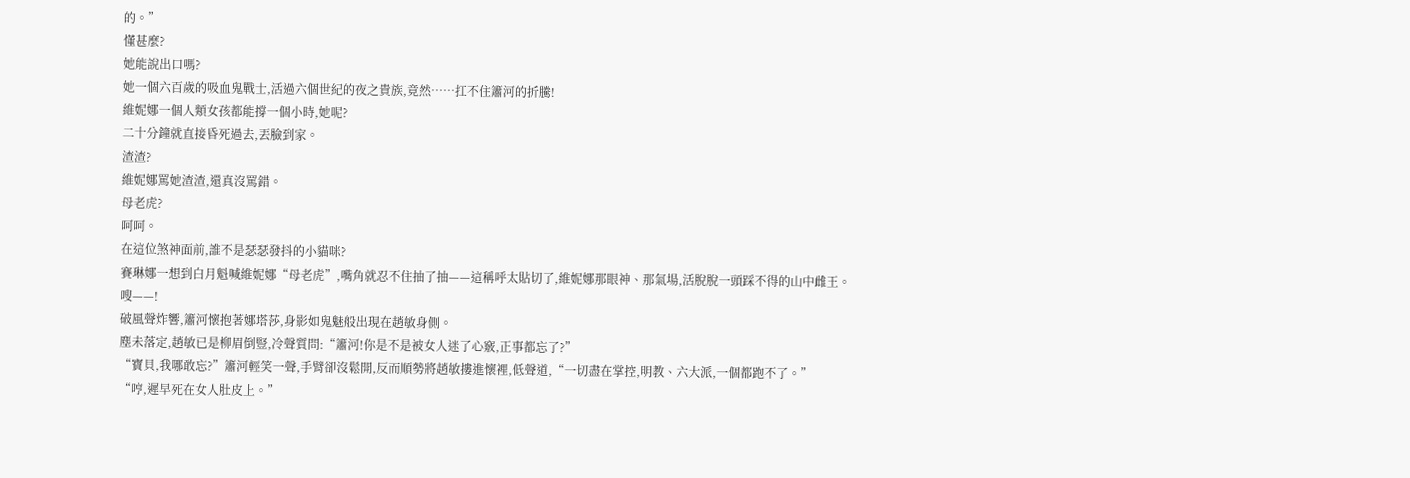的。”
懂甚麼?
她能說出口嗎?
她一個六百歲的吸血鬼戰士,活過六個世紀的夜之貴族,竟然……扛不住簫河的折騰!
維妮娜一個人類女孩都能撐一個小時,她呢?
二十分鐘就直接昏死過去,丟臉到家。
渣渣?
維妮娜罵她渣渣,還真沒罵錯。
母老虎?
呵呵。
在這位煞神面前,誰不是瑟瑟發抖的小貓咪?
賽琳娜一想到白月魁喊維妮娜“母老虎”,嘴角就忍不住抽了抽——這稱呼太貼切了,維妮娜那眼神、那氣場,活脫脫一頭踩不得的山中雌王。
嗖——!
破風聲炸響,簫河懷抱著娜塔莎,身影如鬼魅般出現在趙敏身側。
塵未落定,趙敏已是柳眉倒豎,冷聲質問:“簫河!你是不是被女人迷了心竅,正事都忘了?”
“寶貝,我哪敢忘?”簫河輕笑一聲,手臂卻沒鬆開,反而順勢將趙敏摟進懷裡,低聲道,“一切盡在掌控,明教、六大派,一個都跑不了。”
“哼,遲早死在女人肚皮上。”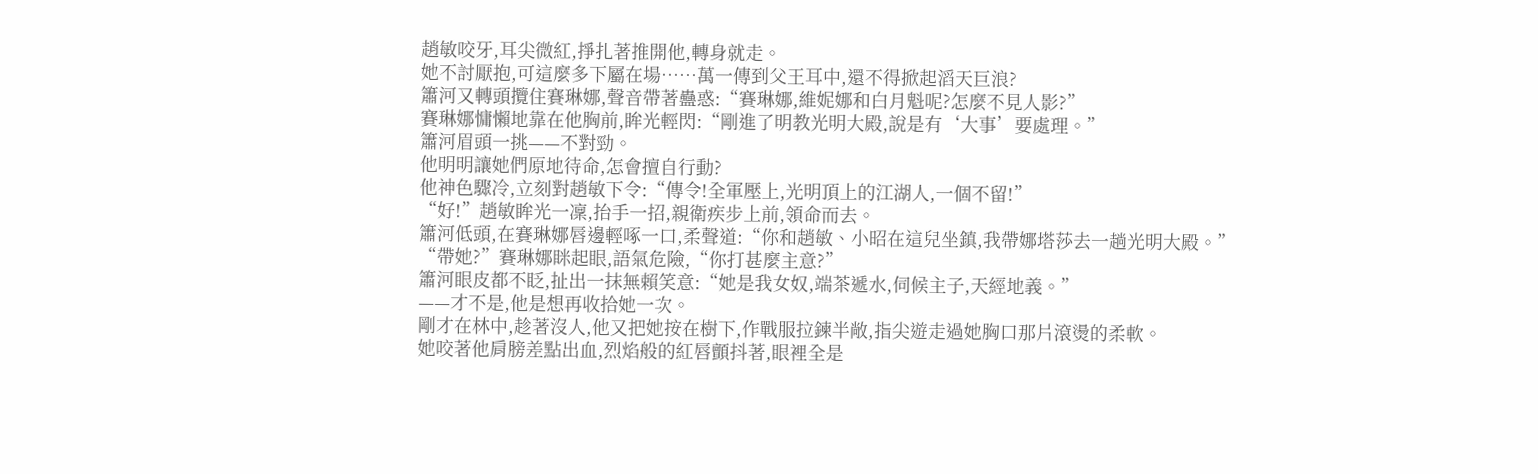趙敏咬牙,耳尖微紅,掙扎著推開他,轉身就走。
她不討厭抱,可這麼多下屬在場……萬一傳到父王耳中,還不得掀起滔天巨浪?
簫河又轉頭攬住賽琳娜,聲音帶著蠱惑:“賽琳娜,維妮娜和白月魁呢?怎麼不見人影?”
賽琳娜慵懶地靠在他胸前,眸光輕閃:“剛進了明教光明大殿,說是有‘大事’要處理。”
簫河眉頭一挑——不對勁。
他明明讓她們原地待命,怎會擅自行動?
他神色驟冷,立刻對趙敏下令:“傳令!全軍壓上,光明頂上的江湖人,一個不留!”
“好!”趙敏眸光一凜,抬手一招,親衛疾步上前,領命而去。
簫河低頭,在賽琳娜唇邊輕啄一口,柔聲道:“你和趙敏、小昭在這兒坐鎮,我帶娜塔莎去一趟光明大殿。”
“帶她?”賽琳娜眯起眼,語氣危險,“你打甚麼主意?”
簫河眼皮都不眨,扯出一抹無賴笑意:“她是我女奴,端茶遞水,伺候主子,天經地義。”
——才不是,他是想再收拾她一次。
剛才在林中,趁著沒人,他又把她按在樹下,作戰服拉鍊半敞,指尖遊走過她胸口那片滾燙的柔軟。
她咬著他肩膀差點出血,烈焰般的紅唇顫抖著,眼裡全是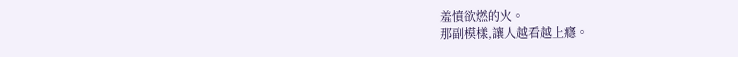羞憤欲燃的火。
那副模樣,讓人越看越上癮。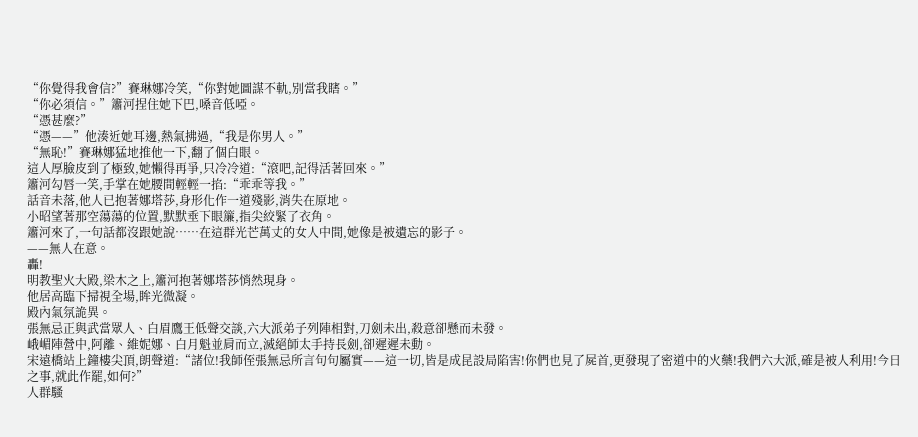“你覺得我會信?”賽琳娜冷笑,“你對她圖謀不軌,別當我瞎。”
“你必須信。”簫河捏住她下巴,嗓音低啞。
“憑甚麼?”
“憑——”他湊近她耳邊,熱氣拂過,“我是你男人。”
“無恥!”賽琳娜猛地推他一下,翻了個白眼。
這人厚臉皮到了極致,她懶得再爭,只冷冷道:“滾吧,記得活著回來。”
簫河勾唇一笑,手掌在她腰間輕輕一掐:“乖乖等我。”
話音未落,他人已抱著娜塔莎,身形化作一道殘影,消失在原地。
小昭望著那空蕩蕩的位置,默默垂下眼簾,指尖絞緊了衣角。
簫河來了,一句話都沒跟她說……在這群光芒萬丈的女人中間,她像是被遺忘的影子。
——無人在意。
轟!
明教聖火大殿,梁木之上,簫河抱著娜塔莎悄然現身。
他居高臨下掃視全場,眸光微凝。
殿內氣氛詭異。
張無忌正與武當眾人、白眉鷹王低聲交談,六大派弟子列陣相對,刀劍未出,殺意卻懸而未發。
峨嵋陣營中,阿離、維妮娜、白月魁並肩而立,滅絕師太手持長劍,卻遲遲未動。
宋遠橋站上鐘樓尖頂,朗聲道:“諸位!我師侄張無忌所言句句屬實——這一切,皆是成昆設局陷害!你們也見了屍首,更發現了密道中的火藥!我們六大派,確是被人利用!今日之事,就此作罷,如何?”
人群騷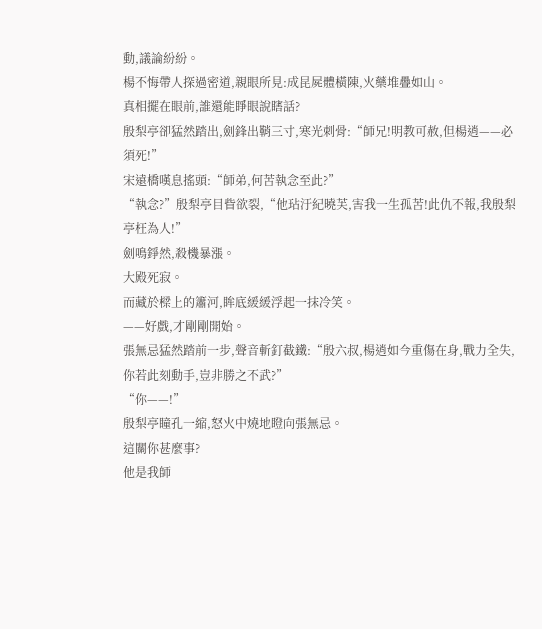動,議論紛紛。
楊不悔帶人探過密道,親眼所見:成昆屍體橫陳,火藥堆疊如山。
真相擺在眼前,誰還能睜眼說瞎話?
殷梨亭卻猛然踏出,劍鋒出鞘三寸,寒光刺骨:“師兄!明教可赦,但楊逍——必須死!”
宋遠橋嘆息搖頭:“師弟,何苦執念至此?”
“執念?”殷梨亭目眥欲裂,“他玷汙紀曉芙,害我一生孤苦!此仇不報,我殷梨亭枉為人!”
劍鳴錚然,殺機暴漲。
大殿死寂。
而藏於樑上的簫河,眸底緩緩浮起一抹冷笑。
——好戲,才剛剛開始。
張無忌猛然踏前一步,聲音斬釘截鐵:“殷六叔,楊逍如今重傷在身,戰力全失,你若此刻動手,豈非勝之不武?”
“你——!”
殷梨亭瞳孔一縮,怒火中燒地瞪向張無忌。
這關你甚麼事?
他是我師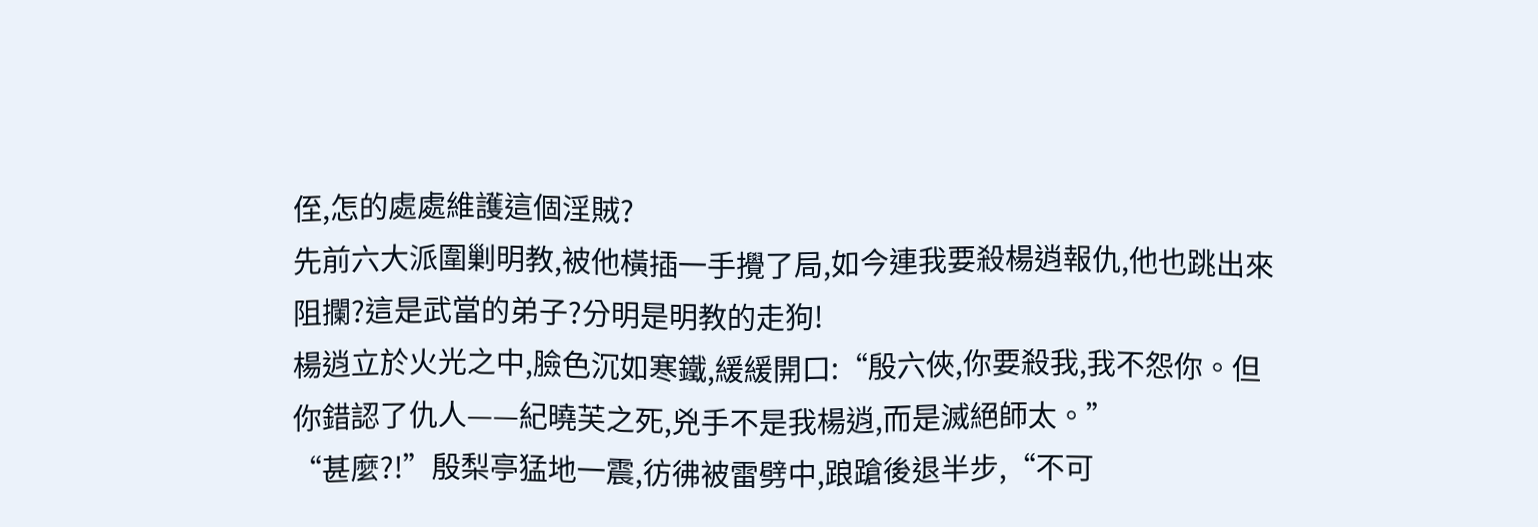侄,怎的處處維護這個淫賊?
先前六大派圍剿明教,被他橫插一手攪了局,如今連我要殺楊逍報仇,他也跳出來阻攔?這是武當的弟子?分明是明教的走狗!
楊逍立於火光之中,臉色沉如寒鐵,緩緩開口:“殷六俠,你要殺我,我不怨你。但你錯認了仇人——紀曉芙之死,兇手不是我楊逍,而是滅絕師太。”
“甚麼?!”殷梨亭猛地一震,彷彿被雷劈中,踉蹌後退半步,“不可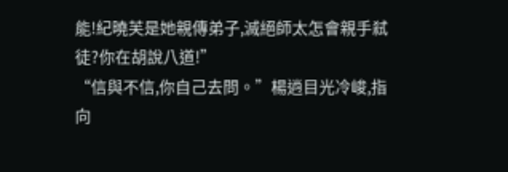能!紀曉芙是她親傳弟子,滅絕師太怎會親手弒徒?你在胡說八道!”
“信與不信,你自己去問。”楊逍目光冷峻,指向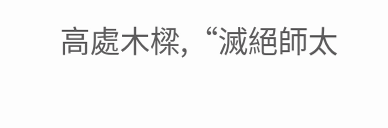高處木樑,“滅絕師太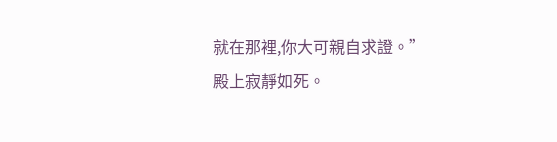就在那裡,你大可親自求證。”
殿上寂靜如死。